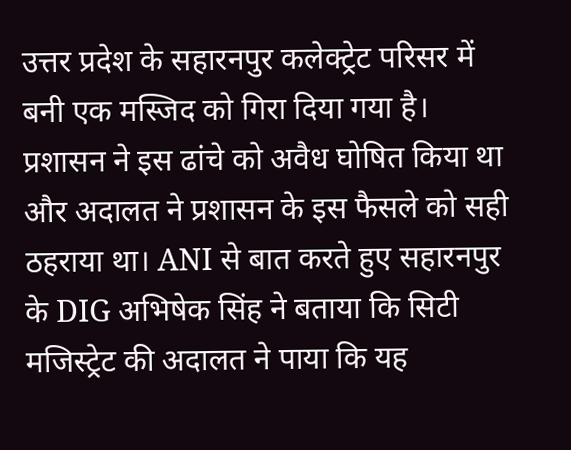उत्तर प्रदेश के सहारनपुर कलेक्ट्रेट परिसर में बनी एक मस्जिद को गिरा दिया गया है। प्रशासन ने इस ढांचे को अवैध घोषित किया था और अदालत ने प्रशासन के इस फैसले को सही ठहराया था। ANI से बात करते हुए सहारनपुर के DIG अभिषेक सिंह ने बताया कि सिटी मजिस्ट्रेट की अदालत ने पाया कि यह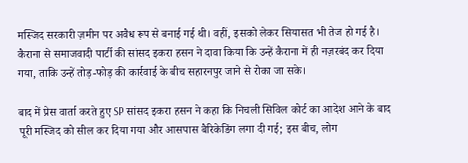मस्जिद सरकारी ज़मीन पर अवैध रूप से बनाई गई थी। वहीं, इसको लेकर सियासत भी तेज हो गई है। कैराना से समाजवादी पार्टी की सांसद इकरा हसन ने दावा किया कि उन्हें कैराना में ही नज़रबंद कर दिया गया, ताकि उन्हें तोड़-फोड़ की कार्रवाई के बीच सहारनपुर जाने से रोका जा सके।

बाद में प्रेस वार्ता करते हुए SP सांसद इकरा हसन ने कहा कि निचली सिविल कोर्ट का आदेश आने के बाद पूरी मस्जिद को सील कर दिया गया और आसपास बैरिकेडिंग लगा दी गई; इस बीच, लोग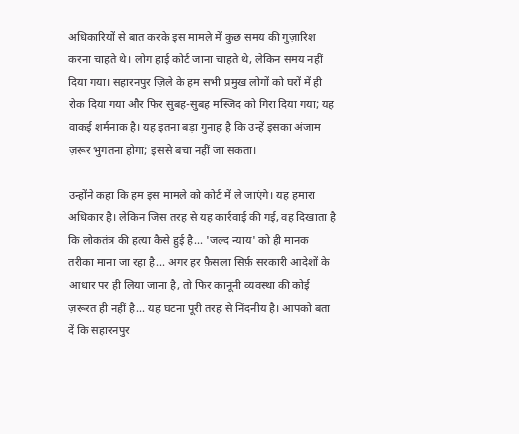अधिकारियों से बात करके इस मामले में कुछ समय की गुज़ारिश करना चाहते थे। लोग हाई कोर्ट जाना चाहते थे, लेकिन समय नहीं दिया गया। सहारनपुर ज़िले के हम सभी प्रमुख लोगों को घरों में ही रोक दिया गया और फिर सुबह-सुबह मस्जिद को गिरा दिया गया; यह वाकई शर्मनाक है। यह इतना बड़ा गुनाह है कि उन्हें इसका अंजाम ज़रूर भुगतना होगा; इससे बचा नहीं जा सकता।

उन्होंने कहा कि हम इस मामले को कोर्ट में ले जाएंगे। यह हमारा अधिकार है। लेकिन जिस तरह से यह कार्रवाई की गई, वह दिखाता है कि लोकतंत्र की हत्या कैसे हुई है... 'जल्द न्याय' को ही मानक तरीका माना जा रहा है... अगर हर फ़ैसला सिर्फ़ सरकारी आदेशों के आधार पर ही लिया जाना है, तो फिर कानूनी व्यवस्था की कोई ज़रूरत ही नहीं है... यह घटना पूरी तरह से निंदनीय है। आपको बता दें कि सहारनपुर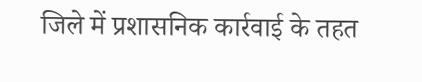जिले में प्रशासनिक कार्रवाई के तहत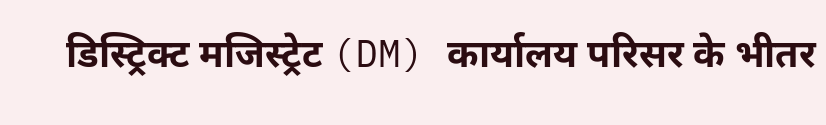डिस्ट्रिक्ट मजिस्ट्रेट (DM) कार्यालय परिसर के भीतर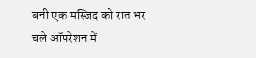बनी एक मस्जिद को रात भर चले ऑपरेशन में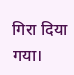गिरा दिया गया।